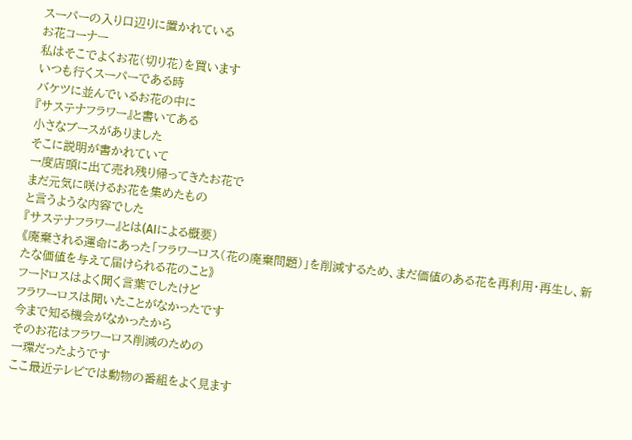スーパーの入り口辺りに置かれている
お花コーナー
私はそこでよくお花(切り花)を買います
いつも行くスーパーである時
バケツに並んでいるお花の中に
『サステナフラワー』と書いてある
小さなブースがありました
そこに説明が書かれていて
一度店頭に出て売れ残り帰ってきたお花で
まだ元気に咲けるお花を集めたもの
と言うような内容でした
『サステナフラワー』とは(AIによる概要)
《廃棄される運命にあった「フラワーロス(花の廃棄問題)」を削減するため、まだ価値のある花を再利用・再生し、新たな価値を与えて届けられる花のこと》
フードロスはよく聞く言葉でしたけど
フラワーロスは聞いたことがなかったです
今まで知る機会がなかったから
そのお花はフラワーロス削減のための
一環だったようです
ここ最近テレビでは動物の番組をよく見ます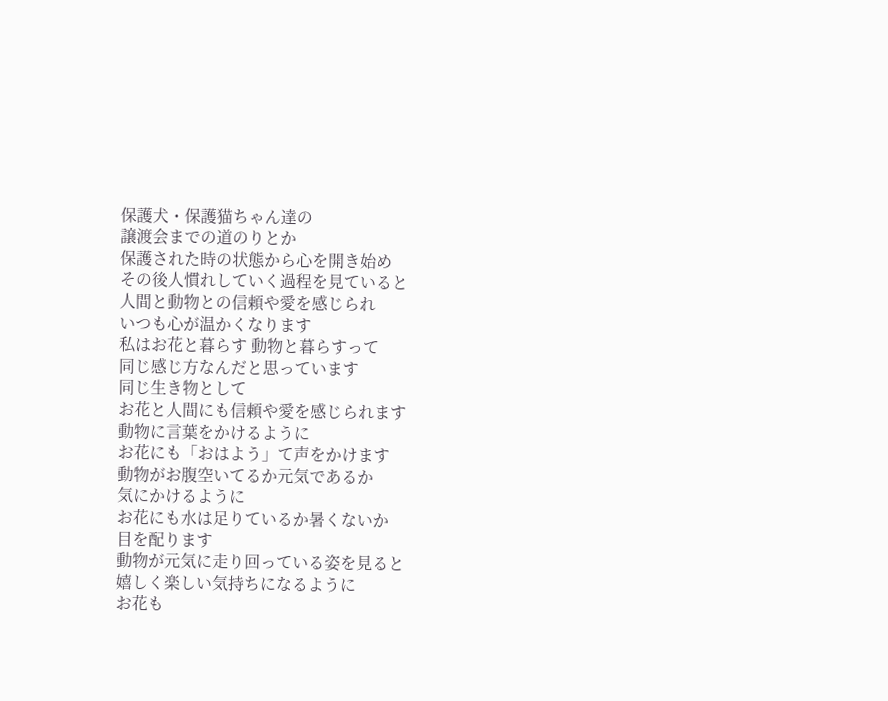保護犬・保護猫ちゃん達の
譲渡会までの道のりとか
保護された時の状態から心を開き始め
その後人慣れしていく過程を見ていると
人間と動物との信頼や愛を感じられ
いつも心が温かくなります
私はお花と暮らす 動物と暮らすって
同じ感じ方なんだと思っています
同じ生き物として
お花と人間にも信頼や愛を感じられます
動物に言葉をかけるように
お花にも「おはよう」て声をかけます
動物がお腹空いてるか元気であるか
気にかけるように
お花にも水は足りているか暑くないか
目を配ります
動物が元気に走り回っている姿を見ると
嬉しく楽しい気持ちになるように
お花も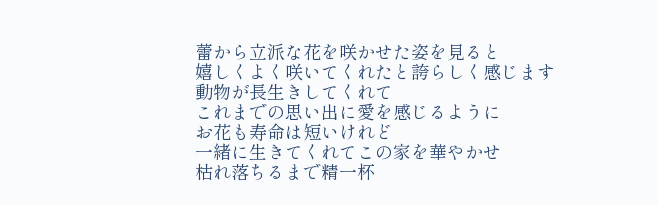蕾から立派な花を咲かせた姿を見ると
嬉しくよく咲いてくれたと誇らしく感じます
動物が長生きしてくれて
これまでの思い出に愛を感じるように
お花も寿命は短いけれど
一緒に生きてくれてこの家を華やかせ
枯れ落ちるまで精一杯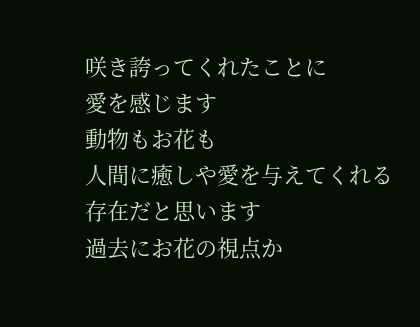咲き誇ってくれたことに
愛を感じます
動物もお花も
人間に癒しや愛を与えてくれる存在だと思います
過去にお花の視点か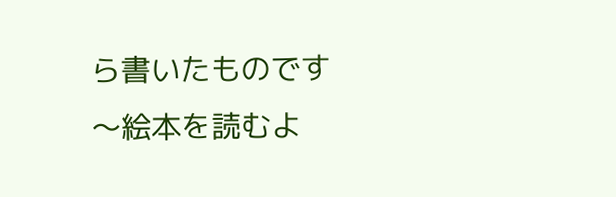ら書いたものです
〜絵本を読むよ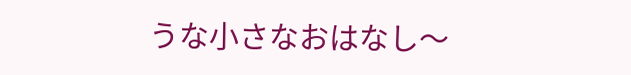うな小さなおはなし〜